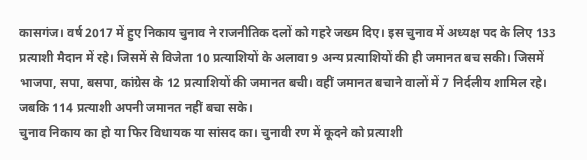कासगंज। वर्ष 2017 में हुए निकाय चुनाव ने राजनीतिक दलों को गहरे जख्म दिए। इस चुनाव में अध्यक्ष पद के लिए 133 प्रत्याशी मैदान में रहे। जिसमें से विजेता 10 प्रत्याशियों के अलावा 9 अन्य प्रत्याशियों की ही जमानत बच सकी। जिसमें भाजपा, सपा, बसपा, कांग्रेस के 12 प्रत्याशियों की जमानत बची। वहीं जमानत बचाने वालों में 7 निर्दलीय शामिल रहे। जबकि 114 प्रत्याशी अपनी जमानत नहीं बचा सके।
चुनाव निकाय का हो या फिर विधायक या सांसद का। चुनावी रण में कूदने को प्रत्याशी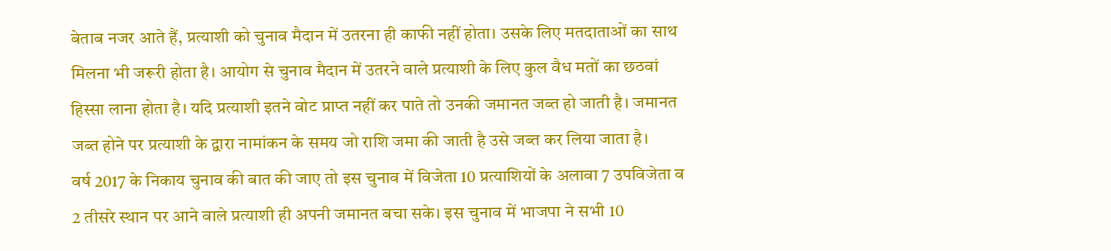बेताब नजर आते हैं, प्रत्याशी को चुनाव मैदान में उतरना ही काफी नहीं होता। उसके लिए मतदाताओं का साथ मिलना भी जरूरी होता है। आयोग से चुनाव मैदान में उतरने वाले प्रत्याशी के लिए कुल वैध मतों का छठवां हिस्सा लाना होता है। यदि प्रत्याशी इतने वोट प्राप्त नहीं कर पाते तो उनकी जमानत जब्त हो जाती है। जमानत जब्त होने पर प्रत्याशी के द्वारा नामांकन के समय जो राशि जमा की जाती है उसे जब्त कर लिया जाता है।
वर्ष 2017 के निकाय चुनाव की बात की जाए तो इस चुनाव में विजेता 10 प्रत्याशियों के अलावा 7 उपविजेता व 2 तीसरे स्थान पर आने वाले प्रत्याशी ही अपनी जमानत बचा सके। इस चुनाव में भाजपा ने सभी 10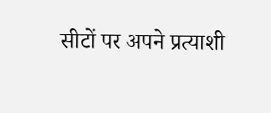सीटों पर अपने प्रत्याशी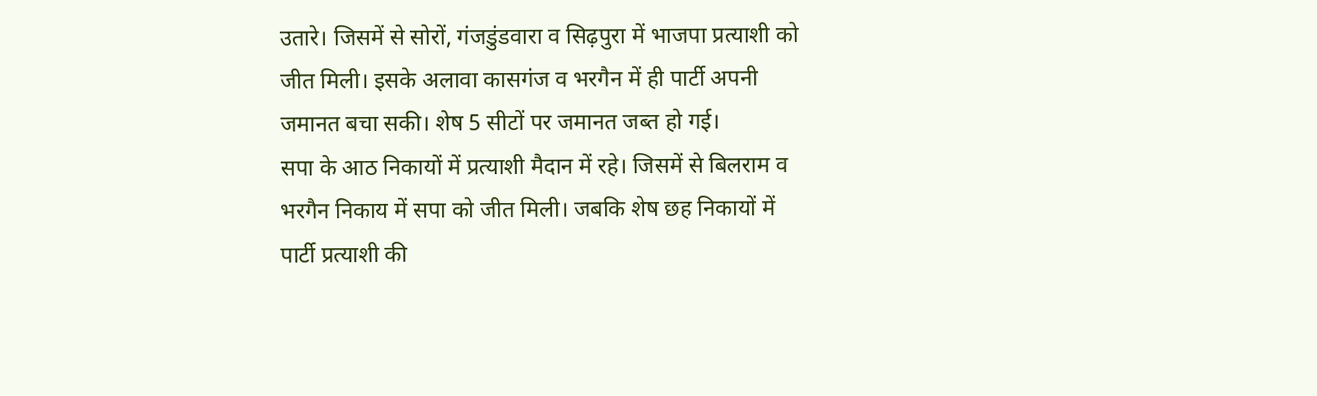उतारे। जिसमें से सोरों, गंजडुंडवारा व सिढ़पुरा में भाजपा प्रत्याशी को जीत मिली। इसके अलावा कासगंज व भरगैन में ही पार्टी अपनी जमानत बचा सकी। शेष 5 सीटों पर जमानत जब्त हो गई।
सपा के आठ निकायों में प्रत्याशी मैदान में रहे। जिसमें से बिलराम व भरगैन निकाय में सपा को जीत मिली। जबकि शेष छह निकायों में पार्टी प्रत्याशी की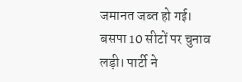जमानत जब्त हो गई। बसपा 10 सीटों पर चुनाव लड़ी। पार्टी ने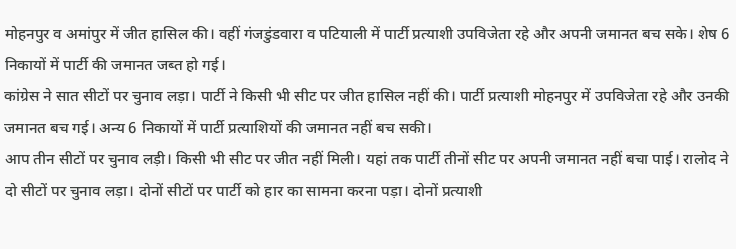मोहनपुर व अमांपुर में जीत हासिल की। वहीं गंजडुंडवारा व पटियाली में पार्टी प्रत्याशी उपविजेता रहे और अपनी जमानत बच सके। शेष 6 निकायों में पार्टी की जमानत जब्त हो गई।
कांग्रेस ने सात सीटों पर चुनाव लड़ा। पार्टी ने किसी भी सीट पर जीत हासिल नहीं की। पार्टी प्रत्याशी मोहनपुर में उपविजेता रहे और उनकी जमानत बच गई। अन्य 6 निकायों में पार्टी प्रत्याशियों की जमानत नहीं बच सकी।
आप तीन सीटों पर चुनाव लड़ी। किसी भी सीट पर जीत नहीं मिली। यहां तक पार्टी तीनों सीट पर अपनी जमानत नहीं बचा पाई। रालोद ने दो सीटों पर चुनाव लड़ा। दोनों सीटों पर पार्टी को हार का सामना करना पड़ा। दोनों प्रत्याशी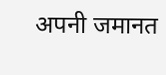अपनी जमानत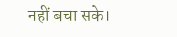नहीं बचा सके।